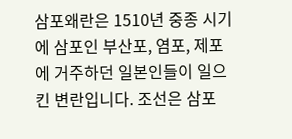삼포왜란은 1510년 중종 시기에 삼포인 부산포, 염포, 제포에 거주하던 일본인들이 일으킨 변란입니다. 조선은 삼포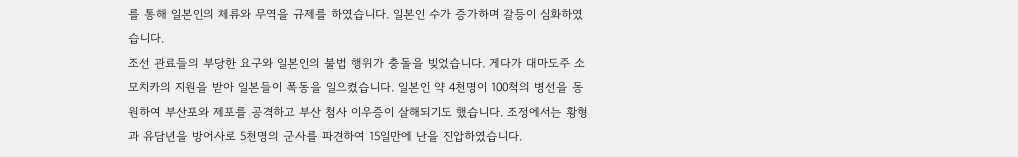를 통해 일본인의 체류와 무역을 규제를 하였습니다. 일본인 수가 증가하며 갈등이 심화하였습니다.
조선 관료들의 부당한 요구와 일본인의 불법 행위가 충돌을 빚었습니다. 게다가 대마도주 소모치카의 지원을 받아 일본들이 폭동을 일으켰습니다. 일본인 약 4천명이 100척의 병선을 동원하여 부산포와 제포를 공격하고 부산 첨사 이우증이 살해되기도 했습니다. 조정에서는 황형과 유담년을 방어사로 5천명의 군사를 파견하여 15일만에 난을 진압하였습니다.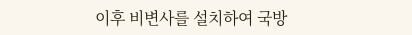이후 비변사를 설치하여 국방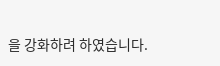을 강화하려 하였습니다.